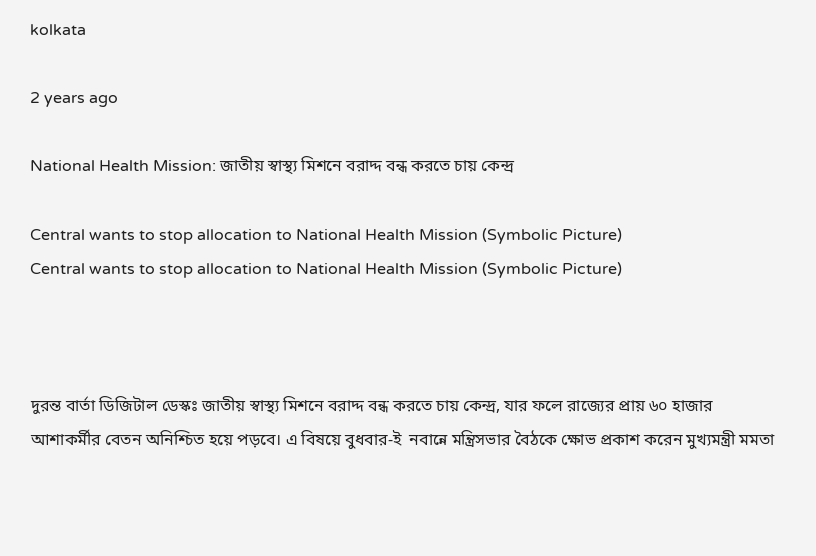kolkata

2 years ago

National Health Mission: জাতীয় স্বাস্থ্য মিশনে বরাদ্দ বন্ধ করতে চায় কেন্দ্র

Central wants to stop allocation to National Health Mission (Symbolic Picture)
Central wants to stop allocation to National Health Mission (Symbolic Picture)



দুরন্ত বার্তা ডিজিটাল ডেস্কঃ জাতীয় স্বাস্থ্য মিশনে বরাদ্দ বন্ধ করতে চায় কেন্দ্র, যার ফলে রাজ্যের প্রায় ৬০ হাজার আশাকর্মীর বেতন অনিশ্চিত হয়ে পড়বে। এ বিষয়ে বুধবার-ই  নবান্নে মন্ত্রিসভার বৈঠকে ক্ষোভ প্রকাশ করেন মুখ‌্যমন্ত্রী মমতা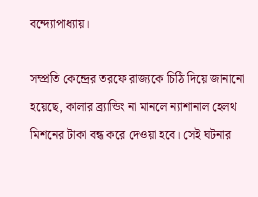বন্দ্যোপাধ্যায়।

সম্প্রতি কেন্দ্রের তরফে রাজ‌্যকে চিঠি দিয়ে জানানো হয়েছে, কালার ব্র‌্যান্ডিং না মানলে ন‌্যাশানাল হেলথ মিশনের টাকা বন্ধ করে দেওয়া হবে। সেই ঘটনার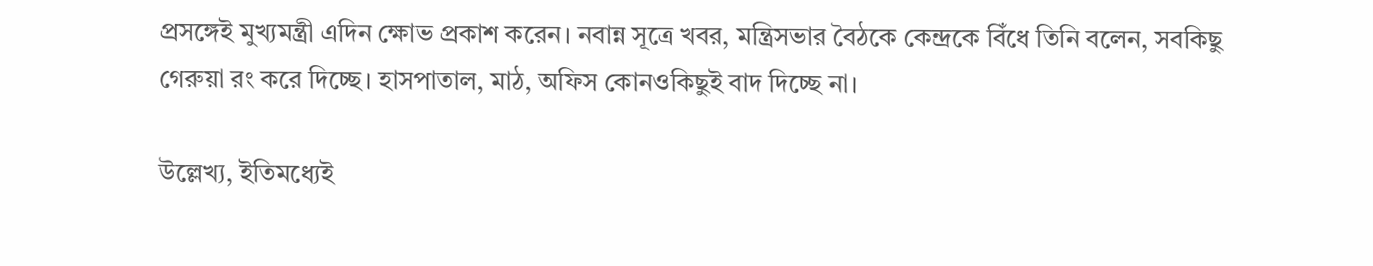প্রসঙ্গেই মুখ‌্যমন্ত্রী এদিন ক্ষোভ প্রকাশ করেন। নবান্ন সূত্রে খবর, মন্ত্রিসভার বৈঠকে কেন্দ্রকে বিঁধে তিনি বলেন, সবকিছু গেরুয়া রং করে দিচ্ছে। হাসপাতাল, মাঠ, অফিস কোনওকিছুই বাদ দিচ্ছে না।

উল্লেখ‌্য, ইতিমধ্যেই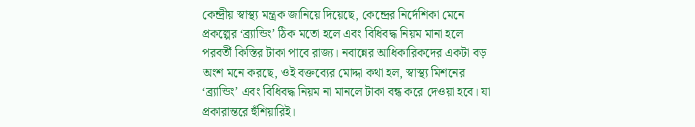কেন্দ্রীয় স্বাস্থ্য মন্ত্রক জানিয়ে দিয়েছে, কেন্দ্রের নির্দেশিকা মেনে প্রকল্পের ‘ব্র্যান্ডিং’ ঠিক মতো হলে এবং বিধিবদ্ধ নিয়ম মানা হলে পরবর্তী কিস্তির টাকা পাবে রাজ্য। নবান্নের আধিকারিকদের একটা বড় অংশ মনে করছে, ওই বক্তব্যের মোদ্দা কথা হল, স্বাস্থ্য মিশনের ‘ব্র্যান্ডিং’ এবং বিধিবদ্ধ নিয়ম না মানলে টাকা বন্ধ করে দেওয়া হবে। যা প্রকারান্তরে হুঁশিয়ারিই।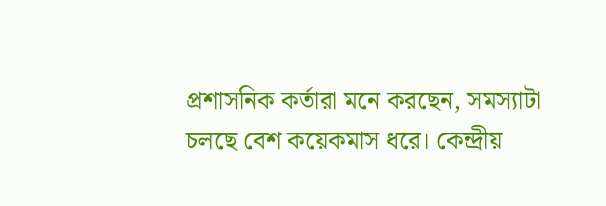প্রশাসনিক কর্তারা মনে করছেন, সমস্যাটা চলছে বেশ কয়েকমাস ধরে। কেন্দ্রীয়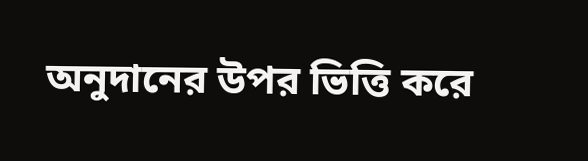অনুদানের উপর ভিত্তি করে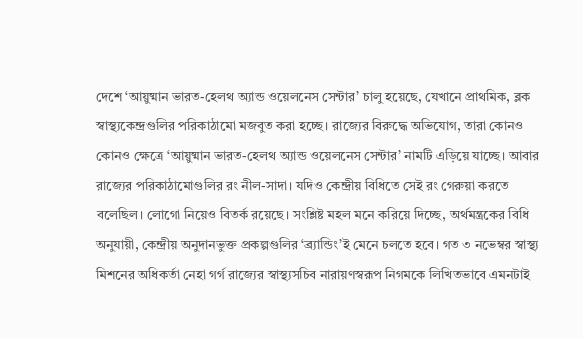দেশে ‘আয়ুষ্মান ভারত-হেলথ অ্যান্ড ওয়েলনেস সেন্টার’ চালু হয়েছে, যেখানে প্রাথমিক, ব্লক স্বাস্থ্যকেন্দ্রগুলির পরিকাঠামো মজবুত করা হচ্ছে। রাজ্যের বিরুদ্ধে অভিযোগ, তারা কোনও কোনও ক্ষেত্রে ‘আয়ুষ্মান ভারত-হেলথ অ্যান্ড ওয়েলনেস সেন্টার’ নামটি এড়িয়ে যাচ্ছে। আবার রাজ্যের পরিকাঠামোগুলির রং নীল-সাদা। যদিও কেন্দ্রীয় বিধিতে সেই রং গেরুয়া করতে বলেছিল। লোগো নিয়েও বিতর্ক রয়েছে। সংশ্লিষ্ট মহল মনে করিয়ে দিচ্ছে, অর্থমন্ত্রকের বিধি অনুযায়ী, কেন্দ্রীয় অনুদানভুক্ত প্রকল্পগুলির ‘ব্র্যান্ডিং’ই মেনে চলতে হবে। গত ৩ নভেম্বর স্বাস্থ্য মিশনের অধিকর্তা নেহা গর্গ রাজ্যের স্বাস্থ্যসচিব নারায়ণস্বরূপ নিগমকে লিখিতভাবে এমনটাই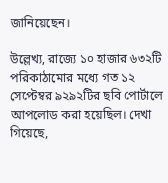জানিয়েছেন।

উল্লেখ্য, রাজ্যে ১০ হাজার ৬৩২টি পরিকাঠামোর মধ্যে গত ১২ সেপ্টেম্বর ৯২৯২টির ছবি পোর্টালে আপলোড করা হয়েছিল। দেখা গিয়েছে,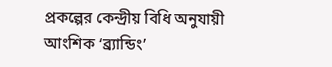প্রকল্পের কেন্দ্রীয় বিধি অনুযায়ী আংশিক ‘ব্র্যান্ডিং’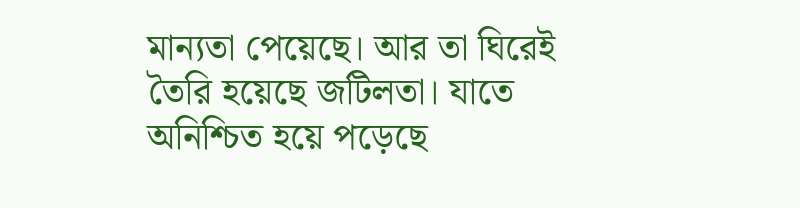মান্যতা পেয়েছে। আর তা ঘিরেই তৈরি হয়েছে জটিলতা। যাতে অনিশ্চিত হয়ে পড়েছে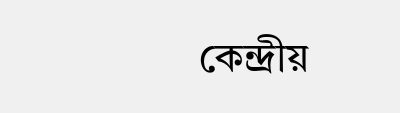কেন্দ্রীয়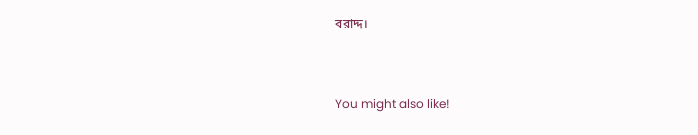বরাদ্দ।


You might also like!